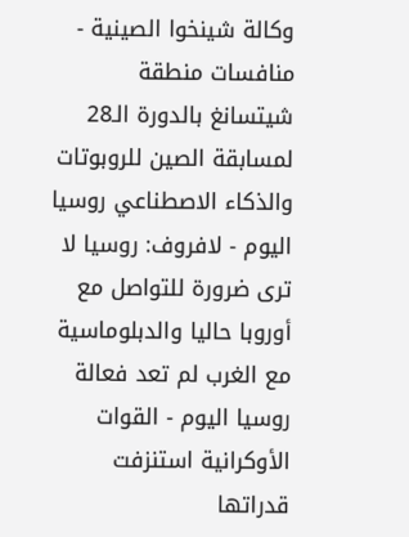وكالة شينخوا الصينية - منافسات منطقة شيتسانغ بالدورة الـ28 لمسابقة الصين للروبوتات والذكاء الاصطناعي روسيا اليوم - لافروف: روسيا لا ترى ضرورة للتواصل مع أوروبا حاليا والدبلوماسية مع الغرب لم تعد فعالة روسيا اليوم - القوات الأوكرانية استنزفت قدراتها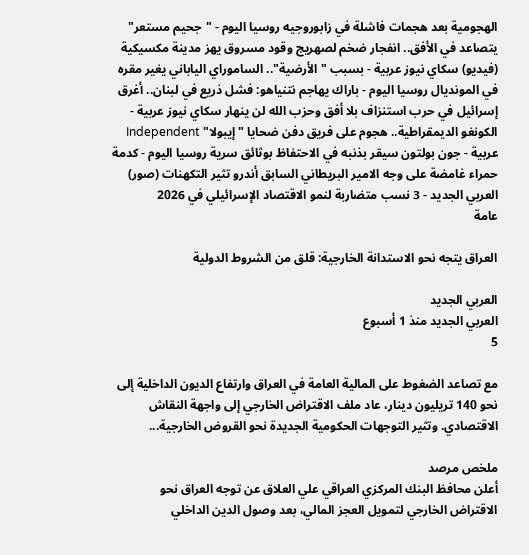الهجومية بعد هجمات فاشلة في زابوروجيه روسيا اليوم - "جحيم مستعر" يتصاعد في الأفق.. انفجار ضخم لصهريج وقود مسروق يهز مدينة مكسيكية (فيديو) سكاي نيوز عربية - بسبب "الأرضية".. الساموراي الياباني يغير مقره في المونديال روسيا اليوم - باراك يهاجم نتنياهو: فشل ذريع في لبنان.. أغرق إسرائيل في حرب استنزاف بلا أفق وحزب الله لن ينهار سكاي نيوز عربية - الكونغو الديمقراطية.. هجوم على فريق دفن ضحايا "إيبولا" Independent عربية - جون بولتون سيقر بذنبه في الاحتفاظ بوثائق سرية روسيا اليوم - كدمة حمراء غامضة على وجه الامير البريطاني السابق أندرو تثير التكهنات (صور) العربي الجديد - 3 نسب متضاربة لنمو الاقتصاد الإسرائيلي في 2026
عامة

العراق يتجه نحو الاستدانة الخارجية: قلق من الشروط الدولية

العربي الجديد
العربي الجديد منذ 1 أسبوع
5

مع تصاعد الضغوط على المالية العامة في العراق وارتفاع الديون الداخلية إلى نحو 140 تريليون دينار، عاد ملف الاقتراض الخارجي إلى واجهة النقاش الاقتصادي. وتثير التوجهات الحكومية الجديدة نحو القروض الخارجية...

ملخص مرصد
أعلن محافظ البنك المركزي العراقي علي العلاق عن توجه العراق نحو الاقتراض الخارجي لتمويل العجز المالي، بعد وصول الدين الداخلي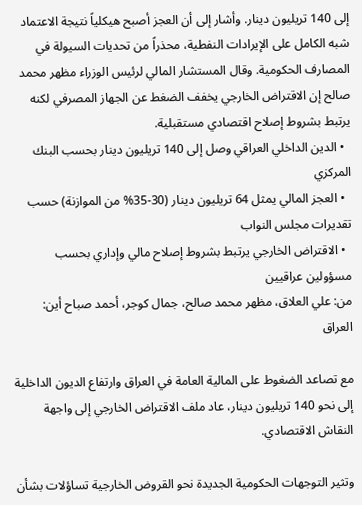إلى 140 تريليون دينار. وأشار إلى أن العجز أصبح هيكلياً نتيجة الاعتماد شبه الكامل على الإيرادات النفطية، محذراً من تحديات السيولة في المصارف الحكومية. وقال المستشار المالي لرئيس الوزراء مظهر محمد صالح إن الاقتراض الخارجي يخفف الضغط عن الجهاز المصرفي لكنه يرتبط بشروط إصلاح اقتصادي مستقبلية.
  • الدين الداخلي العراقي وصل إلى 140 تريليون دينار بحسب البنك المركزي
  • العجز المالي يمثل 64 تريليون دينار (30-35% من الموازنة) حسب تقديرات مجلس النواب
  • الاقتراض الخارجي يرتبط بشروط إصلاح مالي وإداري بحسب مسؤولين عراقيين
من: علي العلاق، مظهر محمد صالح، جمال كوجر، أحمد صباح أين: العراق

مع تصاعد الضغوط على المالية العامة في العراق وارتفاع الديون الداخلية إلى نحو 140 تريليون دينار، عاد ملف الاقتراض الخارجي إلى واجهة النقاش الاقتصادي.

وتثير التوجهات الحكومية الجديدة نحو القروض الخارجية تساؤلات بشأن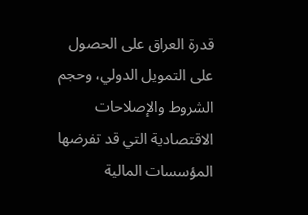قدرة العراق على الحصول على التمويل الدولي، وحجم الشروط والإصلاحات الاقتصادية التي قد تفرضها المؤسسات المالية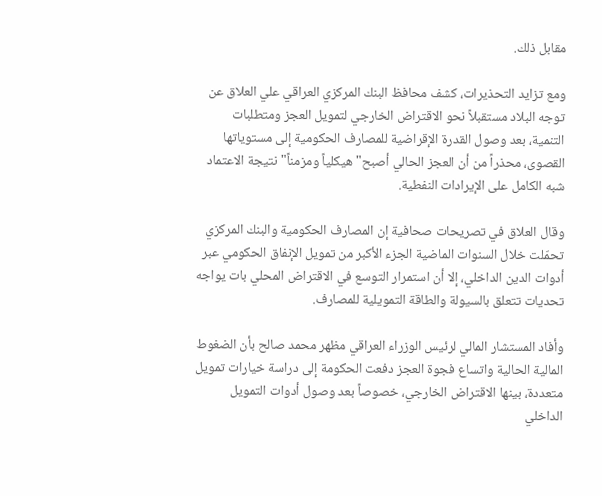مقابل ذلك.

ومع تزايد التحذيرات، كشف محافظ البنك المركزي العراقي علي العلاق عن توجه البلاد مستقبلاً نحو الاقتراض الخارجي لتمويل العجز ومتطلبات التنمية، بعد وصول القدرة الإقراضية للمصارف الحكومية إلى مستوياتها القصوى، محذراً من أن العجز الحالي أصبح" هيكلياً ومزمناً" نتيجة الاعتماد شبه الكامل على الإيرادات النفطية.

وقال العلاق في تصريحات صحافية إن المصارف الحكومية والبنك المركزي تحمّلت خلال السنوات الماضية الجزء الأكبر من تمويل الإنفاق الحكومي عبر أدوات الدين الداخلي، إلا أن استمرار التوسع في الاقتراض المحلي بات يواجه تحديات تتعلق بالسيولة والطاقة التمويلية للمصارف.

وأفاد المستشار المالي لرئيس الوزراء العراقي مظهر محمد صالح بأن الضغوط المالية الحالية واتساع فجوة العجز دفعت الحكومة إلى دراسة خيارات تمويل متعددة، بينها الاقتراض الخارجي، خصوصاً بعد وصول أدوات التمويل الداخلي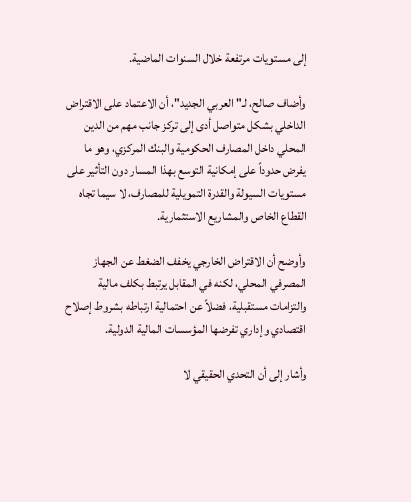إلى مستويات مرتفعة خلال السنوات الماضية.

وأضاف صالح، لـ" العربي الجديد"، أن الاعتماد على الاقتراض الداخلي بشكل متواصل أدى إلى تركز جانب مهم من الدين المحلي داخل المصارف الحكومية والبنك المركزي، وهو ما يفرض حدوداً على إمكانية التوسع بهذا المسار دون التأثير على مستويات السيولة والقدرة التمويلية للمصارف، لا سيما تجاه القطاع الخاص والمشاريع الاستثمارية.

وأوضح أن الاقتراض الخارجي يخفف الضغط عن الجهاز المصرفي المحلي، لكنه في المقابل يرتبط بكلف مالية والتزامات مستقبلية، فضلاً عن احتمالية ارتباطه بشروط إصلاح اقتصادي وإداري تفرضها المؤسسات المالية الدولية.

وأشار إلى أن التحدي الحقيقي لا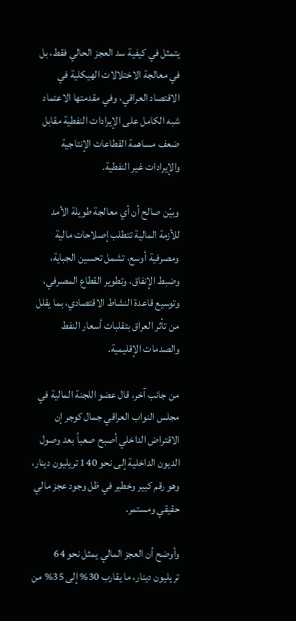يتمثل في كيفية سد العجز الحالي فقط، بل في معالجة الاختلالات الهيكلية في الاقتصاد العراقي، وفي مقدمتها الاعتماد شبه الكامل على الإيرادات النفطية مقابل ضعف مساهمة القطاعات الإنتاجية والإيرادات غير النفطية.

وبيّن صالح أن أي معالجة طويلة الأمد للأزمة المالية تتطلب إصلاحات مالية ومصرفية أوسع، تشمل تحسين الجباية، وضبط الإنفاق، وتطوير القطاع المصرفي، وتوسيع قاعدة النشاط الاقتصادي، بما يقلل من تأثر العراق بتقلبات أسعار النفط والصدمات الإقليمية.

من جانب آخر، قال عضو اللجنة المالية في مجلس النواب العراقي جمال كوجر إن الاقتراض الداخلي أصبح صعباً بعد وصول الديون الداخلية إلى نحو 140 تريليون دينار، وهو رقم كبير وخطير في ظل وجود عجز مالي حقيقي ومستمر.

وأوضح أن العجز المالي يمثل نحو 64 تريليون دينار، ما يقارب 30% إلى 35% من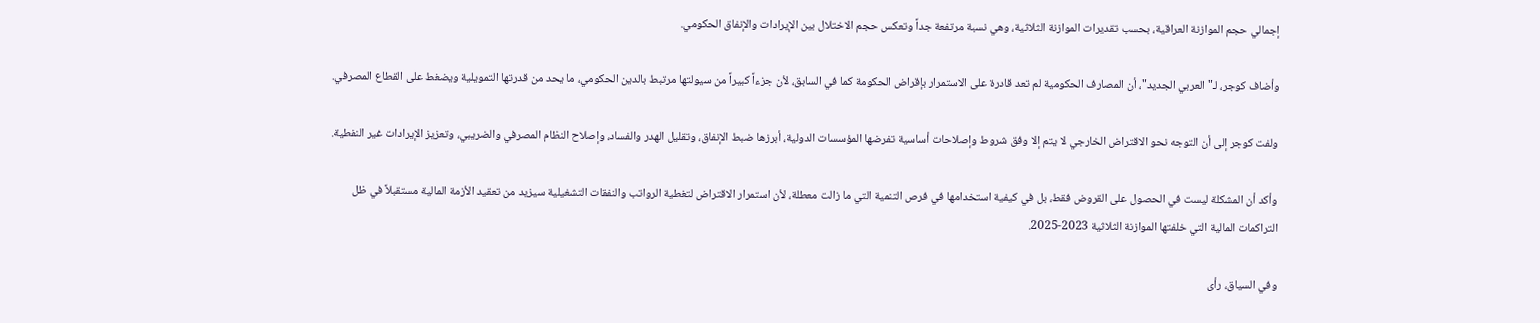إجمالي حجم الموازنة العراقية، بحسب تقديرات الموازنة الثلاثية، وهي نسبة مرتفعة جداً وتعكس حجم الاختلال بين الإيرادات والإنفاق الحكومي.

وأضاف كوجر، لـ" العربي الجديد"، أن المصارف الحكومية لم تعد قادرة على الاستمرار بإقراض الحكومة كما في السابق، لأن جزءاً كبيراً من سيولتها مرتبط بالدين الحكومي، ما يحد من قدرتها التمويلية ويضغط على القطاع المصرفي.

ولفت كوجر إلى أن التوجه نحو الاقتراض الخارجي لا يتم إلا وفق شروط وإصلاحات أساسية تفرضها المؤسسات الدولية، أبرزها ضبط الإنفاق، وتقليل الهدر والفساد، وإصلاح النظام المصرفي والضريبي، وتعزيز الإيرادات غير النفطية.

وأكد أن المشكلة ليست في الحصول على القروض فقط، بل في كيفية استخدامها في فرص التنمية التي ما زالت معطلة، لأن استمرار الاقتراض لتغطية الرواتب والنفقات التشغيلية سيزيد من تعقيد الأزمة المالية مستقبلاً في ظل التراكمات المالية التي خلفتها الموازنة الثلاثية 2023-2025.

وفي السياق، رأى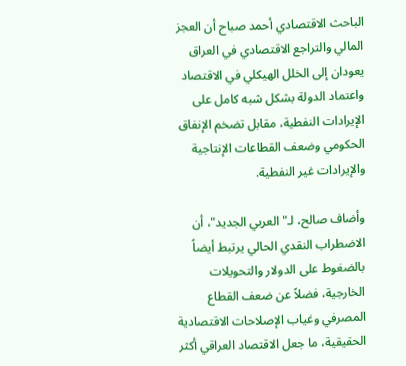الباحث الاقتصادي أحمد صباح أن العجز المالي والتراجع الاقتصادي في العراق يعودان إلى الخلل الهيكلي في الاقتصاد واعتماد الدولة بشكل شبه كامل على الإيرادات النفطية، مقابل تضخم الإنفاق الحكومي وضعف القطاعات الإنتاجية والإيرادات غير النفطية.

وأضاف صالح، لـ" العربي الجديد"، أن الاضطراب النقدي الحالي يرتبط أيضاً بالضغوط على الدولار والتحويلات الخارجية، فضلاً عن ضعف القطاع المصرفي وغياب الإصلاحات الاقتصادية الحقيقية، ما جعل الاقتصاد العراقي أكثر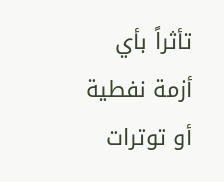تأثراً بأي أزمة نفطية أو توترات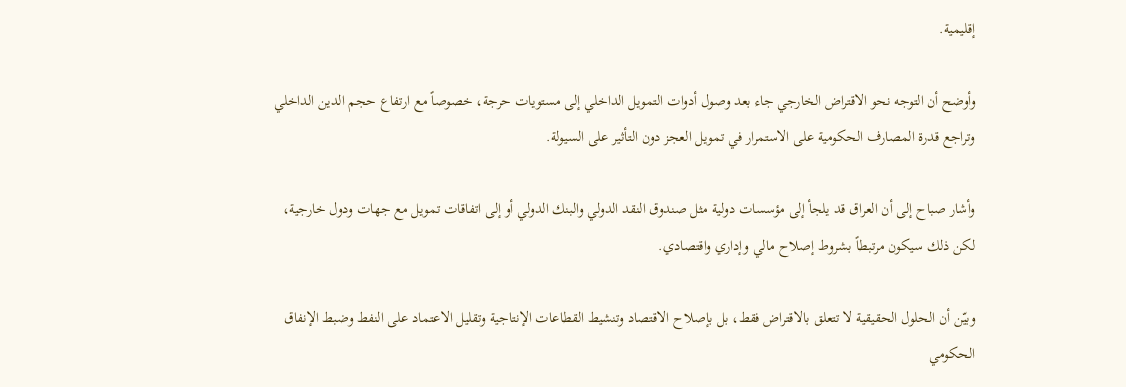إقليمية.

وأوضح أن التوجه نحو الاقتراض الخارجي جاء بعد وصول أدوات التمويل الداخلي إلى مستويات حرجة، خصوصاً مع ارتفاع حجم الدين الداخلي وتراجع قدرة المصارف الحكومية على الاستمرار في تمويل العجز دون التأثير على السيولة.

وأشار صباح إلى أن العراق قد يلجأ إلى مؤسسات دولية مثل صندوق النقد الدولي والبنك الدولي أو إلى اتفاقات تمويل مع جهات ودول خارجية، لكن ذلك سيكون مرتبطاً بشروط إصلاح مالي وإداري واقتصادي.

وبيّن أن الحلول الحقيقية لا تتعلق بالاقتراض فقط، بل بإصلاح الاقتصاد وتنشيط القطاعات الإنتاجية وتقليل الاعتماد على النفط وضبط الإنفاق الحكومي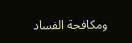ومكافحة الفساد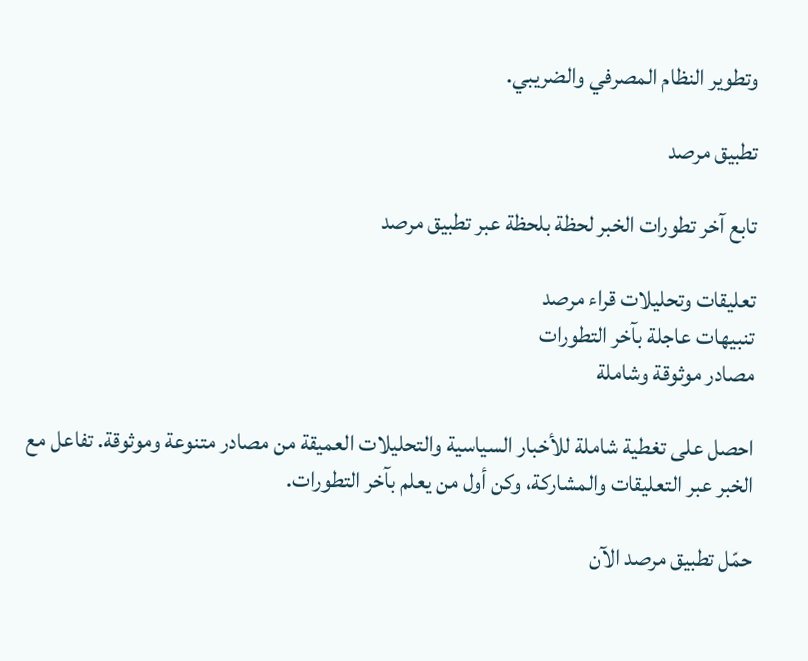وتطوير النظام المصرفي والضريبي.

تطبيق مرصد

تابع آخر تطورات الخبر لحظة بلحظة عبر تطبيق مرصد

تعليقات وتحليلات قراء مرصد
تنبيهات عاجلة بآخر التطورات
مصادر موثوقة وشاملة

احصل على تغطية شاملة للأخبار السياسية والتحليلات العميقة من مصادر متنوعة وموثوقة. تفاعل مع الخبر عبر التعليقات والمشاركة، وكن أول من يعلم بآخر التطورات.

حمّل تطبيق مرصد الآن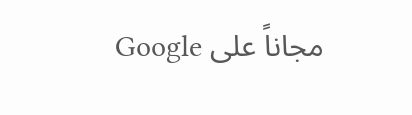مجاناً على Google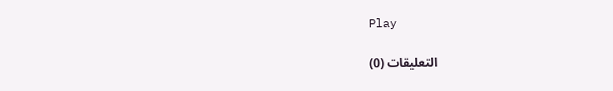Play

التعليقات (0)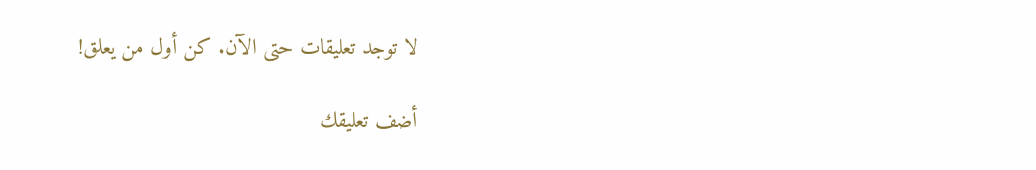لا توجد تعليقات حتى الآن. كن أول من يعلق!

أضف تعليقك